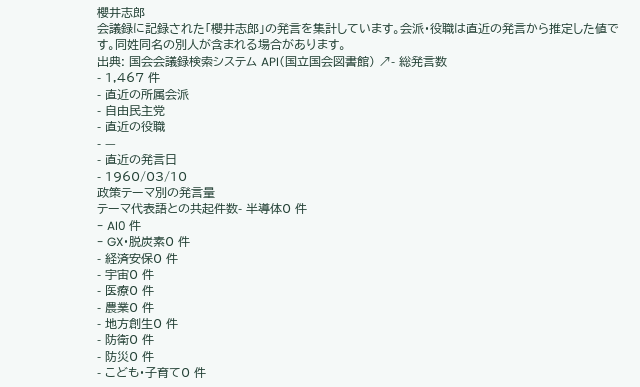櫻井志郎
会議録に記録された「櫻井志郎」の発言を集計しています。会派・役職は直近の発言から推定した値です。同姓同名の別人が含まれる場合があります。
出典: 国会会議録検索システム API(国立国会図書館) ↗- 総発言数
- 1,467 件
- 直近の所属会派
- 自由民主党
- 直近の役職
- —
- 直近の発言日
- 1960/03/10
政策テーマ別の発言量
テーマ代表語との共起件数- 半導体0 件
- AI0 件
- GX・脱炭素0 件
- 経済安保0 件
- 宇宙0 件
- 医療0 件
- 農業0 件
- 地方創生0 件
- 防衛0 件
- 防災0 件
- こども・子育て0 件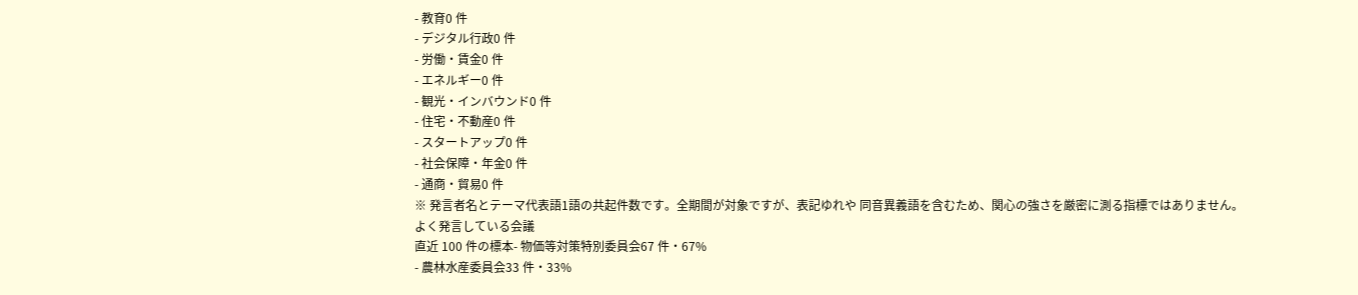- 教育0 件
- デジタル行政0 件
- 労働・賃金0 件
- エネルギー0 件
- 観光・インバウンド0 件
- 住宅・不動産0 件
- スタートアップ0 件
- 社会保障・年金0 件
- 通商・貿易0 件
※ 発言者名とテーマ代表語1語の共起件数です。全期間が対象ですが、表記ゆれや 同音異義語を含むため、関心の強さを厳密に測る指標ではありません。
よく発言している会議
直近 100 件の標本- 物価等対策特別委員会67 件・67%
- 農林水産委員会33 件・33%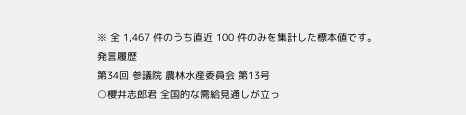※ 全 1,467 件のうち直近 100 件のみを集計した標本値です。
発言履歴
第34回 参議院 農林水産委員会 第13号
○櫻井志郎君 全国的な需給見通しが立っ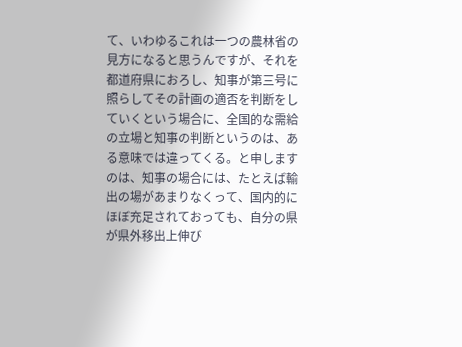て、いわゆるこれは一つの農林省の見方になると思うんですが、それを都道府県におろし、知事が第三号に照らしてその計画の適否を判断をしていくという場合に、全国的な需給の立場と知事の判断というのは、ある意味では違ってくる。と申しますのは、知事の場合には、たとえば輸出の場があまりなくって、国内的にほぼ充足されておっても、自分の県が県外移出上伸び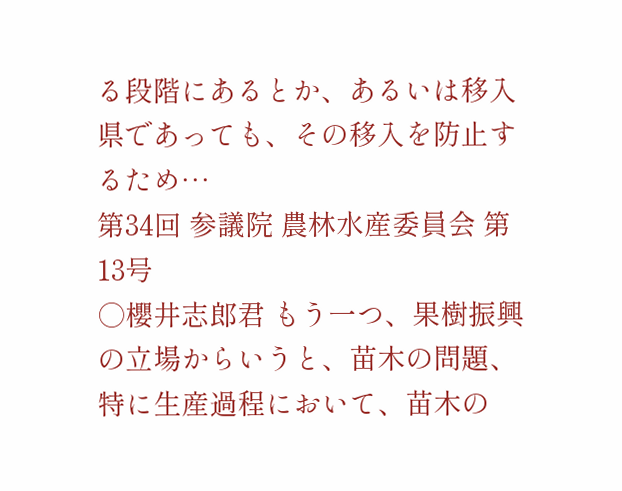る段階にあるとか、あるいは移入県であっても、その移入を防止するため…
第34回 参議院 農林水産委員会 第13号
○櫻井志郎君 もう一つ、果樹振興の立場からいうと、苗木の問題、特に生産過程において、苗木の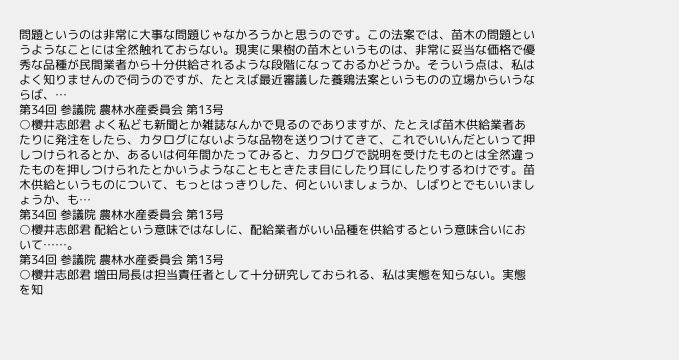問題というのは非常に大事な問題じゃなかろうかと思うのです。この法案では、苗木の問題というようなことには全然触れておらない。現実に果樹の苗木というものは、非常に妥当な価格で優秀な品種が民間業者から十分供給されるような段階になっておるかどうか。そういう点は、私はよく知りませんので伺うのですが、たとえば最近審議した養鶏法案というものの立場からいうならば、…
第34回 参議院 農林水産委員会 第13号
○櫻井志郎君 よく私ども新聞とか雑誌なんかで見るのでありますが、たとえば苗木供給業者あたりに発注をしたら、カタログにないような品物を送りつけてきて、これでいいんだといって押しつけられるとか、あるいは何年間かたってみると、カタログで説明を受けたものとは全然違ったものを押しつけられたとかいうようなこともときたま目にしたり耳にしたりするわけです。苗木供給というものについて、もっとはっきりした、何といいましょうか、しばりとでもいいましょうか、も…
第34回 参議院 農林水産委員会 第13号
○櫻井志郎君 配給という意味ではなしに、配給業者がいい品種を供給するという意味合いにおいて……。
第34回 参議院 農林水産委員会 第13号
○櫻井志郎君 増田局長は担当責任者として十分研究しておられる、私は実態を知らない。実態を知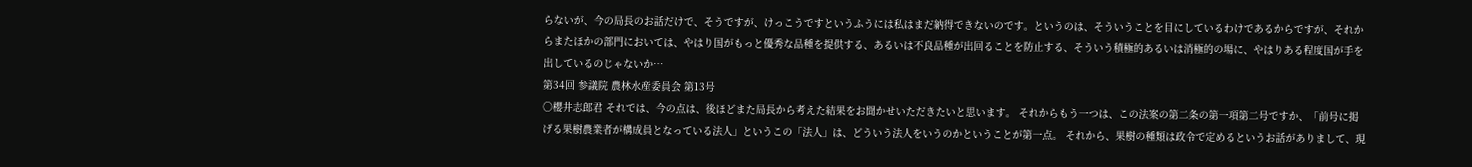らないが、今の局長のお話だけで、そうですが、けっこうですというふうには私はまだ納得できないのです。というのは、そういうことを目にしているわけであるからですが、それからまたほかの部門においては、やはり国がもっと優秀な品種を提供する、あるいは不良品種が出回ることを防止する、そういう積極的あるいは消極的の場に、やはりある程度国が手を出しているのじゃないか…
第34回 参議院 農林水産委員会 第13号
○櫻井志郎君 それでは、今の点は、後ほどまた局長から考えた結果をお聞かせいただきたいと思います。 それからもう一つは、この法案の第二条の第一項第二号ですか、「前号に掲げる果樹農業者が構成員となっている法人」というこの「法人」は、どういう法人をいうのかということが第一点。 それから、果樹の種類は政令で定めるというお話がありまして、現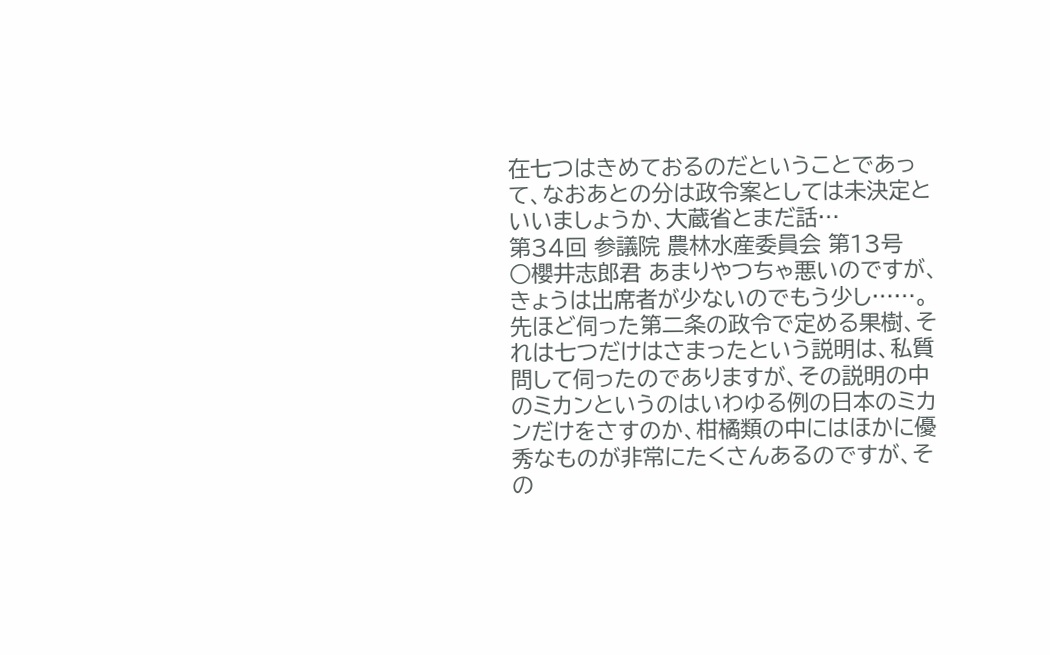在七つはきめておるのだということであって、なおあとの分は政令案としては未決定といいましょうか、大蔵省とまだ話…
第34回 参議院 農林水産委員会 第13号
○櫻井志郎君 あまりやつちゃ悪いのですが、きょうは出席者が少ないのでもう少し……。先ほど伺った第二条の政令で定める果樹、それは七つだけはさまったという説明は、私質問して伺ったのでありますが、その説明の中のミカンというのはいわゆる例の日本のミカンだけをさすのか、柑橘類の中にはほかに優秀なものが非常にたくさんあるのですが、その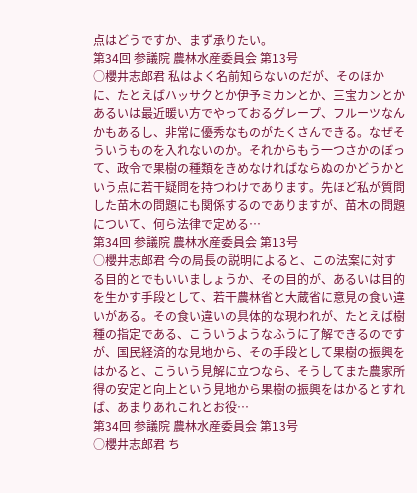点はどうですか、まず承りたい。
第34回 参議院 農林水産委員会 第13号
○櫻井志郎君 私はよく名前知らないのだが、そのほかに、たとえばハッサクとか伊予ミカンとか、三宝カンとかあるいは最近暖い方でやっておるグレープ、フルーツなんかもあるし、非常に優秀なものがたくさんできる。なぜそういうものを入れないのか。それからもう一つさかのぼって、政令で果樹の種類をきめなければならぬのかどうかという点に若干疑問を持つわけであります。先ほど私が質問した苗木の問題にも関係するのでありますが、苗木の問題について、何ら法律で定める…
第34回 参議院 農林水産委員会 第13号
○櫻井志郎君 今の局長の説明によると、この法案に対する目的とでもいいましょうか、その目的が、あるいは目的を生かす手段として、若干農林省と大蔵省に意見の食い違いがある。その食い違いの具体的な現われが、たとえば樹種の指定である、こういうようなふうに了解できるのですが、国民経済的な見地から、その手段として果樹の振興をはかると、こういう見解に立つなら、そうしてまた農家所得の安定と向上という見地から果樹の振興をはかるとすれば、あまりあれこれとお役…
第34回 参議院 農林水産委員会 第13号
○櫻井志郎君 ち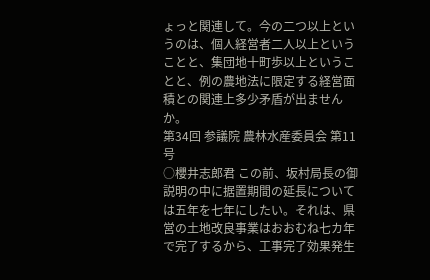ょっと関連して。今の二つ以上というのは、個人経営者二人以上ということと、集団地十町歩以上ということと、例の農地法に限定する経営面積との関連上多少矛盾が出ませんか。
第34回 参議院 農林水産委員会 第11号
○櫻井志郎君 この前、坂村局長の御説明の中に据置期間の延長については五年を七年にしたい。それは、県営の土地改良事業はおおむね七カ年で完了するから、工事完了効果発生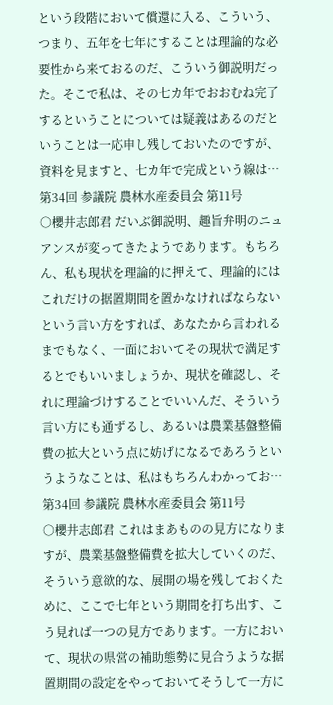という段階において償還に入る、こういう、つまり、五年を七年にすることは理論的な必要性から来ておるのだ、こういう御説明だった。そこで私は、その七カ年でおおむね完了するということについては疑義はあるのだということは一応申し残しておいたのですが、資料を見ますと、七カ年で完成という線は…
第34回 参議院 農林水産委員会 第11号
○櫻井志郎君 だいぶ御説明、趣旨弁明のニュアンスが変ってきたようであります。もちろん、私も現状を理論的に押えて、理論的にはこれだけの据置期間を置かなければならないという言い方をすれば、あなたから言われるまでもなく、一面においてその現状で満足するとでもいいましょうか、現状を確認し、それに理論づけすることでいいんだ、そういう言い方にも通ずるし、あるいは農業基盤整備費の拡大という点に妨げになるであろうというようなことは、私はもちろんわかってお…
第34回 参議院 農林水産委員会 第11号
○櫻井志郎君 これはまあものの見方になりますが、農業基盤整備費を拡大していくのだ、そういう意欲的な、展開の場を残しておくために、ここで七年という期間を打ち出す、こう見れば一つの見方であります。一方において、現状の県営の補助態勢に見合うような据置期間の設定をやっておいてそうして一方に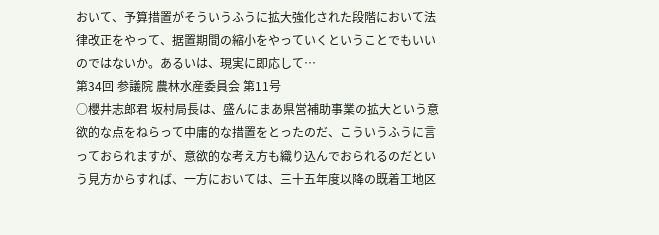おいて、予算措置がそういうふうに拡大強化された段階において法律改正をやって、据置期間の縮小をやっていくということでもいいのではないか。あるいは、現実に即応して…
第34回 参議院 農林水産委員会 第11号
○櫻井志郎君 坂村局長は、盛んにまあ県営補助事業の拡大という意欲的な点をねらって中庸的な措置をとったのだ、こういうふうに言っておられますが、意欲的な考え方も織り込んでおられるのだという見方からすれば、一方においては、三十五年度以降の既着工地区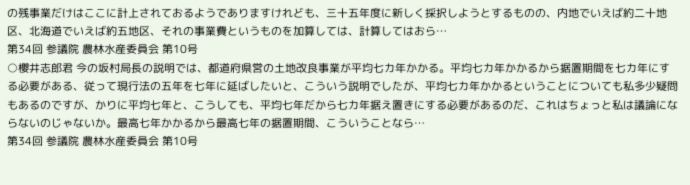の残事業だけはここに計上されておるようでありますけれども、三十五年度に新しく採択しようとするものの、内地でいえば約二十地区、北海道でいえば約五地区、それの事業費というものを加算しては、計算してはおら…
第34回 参議院 農林水産委員会 第10号
○櫻井志郎君 今の坂村局長の説明では、都道府県営の土地改良事業が平均七カ年かかる。平均七カ年かかるから据置期間を七カ年にする必要がある、従って現行法の五年を七年に延ばしたいと、こういう説明でしたが、平均七カ年かかるということについても私多少疑問もあるのですが、かりに平均七年と、こうしても、平均七年だから七カ年据え置きにする必要があるのだ、これはちょっと私は議論にならないのじゃないか。最高七年かかるから最高七年の据置期間、こういうことなら…
第34回 参議院 農林水産委員会 第10号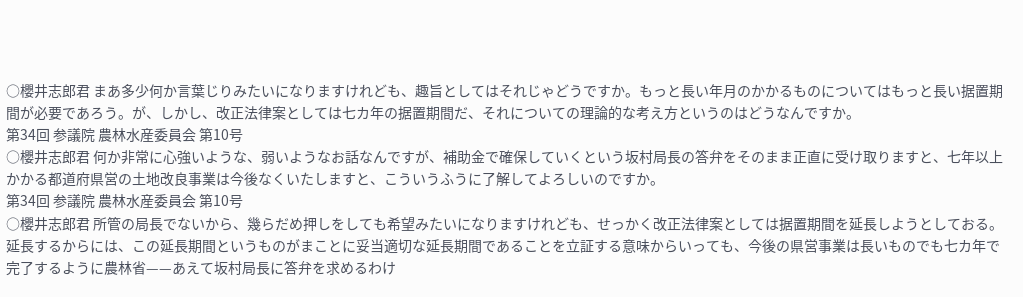○櫻井志郎君 まあ多少何か言葉じりみたいになりますけれども、趣旨としてはそれじゃどうですか。もっと長い年月のかかるものについてはもっと長い据置期間が必要であろう。が、しかし、改正法律案としては七カ年の据置期間だ、それについての理論的な考え方というのはどうなんですか。
第34回 参議院 農林水産委員会 第10号
○櫻井志郎君 何か非常に心強いような、弱いようなお話なんですが、補助金で確保していくという坂村局長の答弁をそのまま正直に受け取りますと、七年以上かかる都道府県営の土地改良事業は今後なくいたしますと、こういうふうに了解してよろしいのですか。
第34回 参議院 農林水産委員会 第10号
○櫻井志郎君 所管の局長でないから、幾らだめ押しをしても希望みたいになりますけれども、せっかく改正法律案としては据置期間を延長しようとしておる。延長するからには、この延長期間というものがまことに妥当適切な延長期間であることを立証する意味からいっても、今後の県営事業は長いものでも七カ年で完了するように農林省——あえて坂村局長に答弁を求めるわけ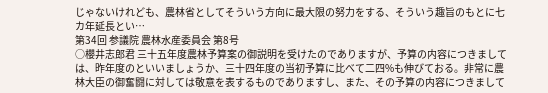じゃないけれども、農林省としてそういう方向に最大限の努力をする、そういう趣旨のもとに七カ年延長とい…
第34回 参議院 農林水産委員会 第8号
○櫻井志郎君 三十五年度農林予算案の御説明を受けたのでありますが、予算の内容につきましては、昨年度のといいましょうか、三十四年度の当初予算に比べて二四%も伸びておる。非常に農林大臣の御奮闘に対しては敬意を表するものでありますし、また、その予算の内容につきまして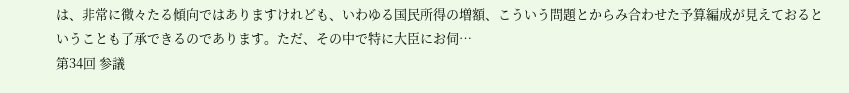は、非常に微々たる傾向ではありますけれども、いわゆる国民所得の増額、こういう問題とからみ合わせた予算編成が見えておるということも了承できるのであります。ただ、その中で特に大臣にお伺…
第34回 参議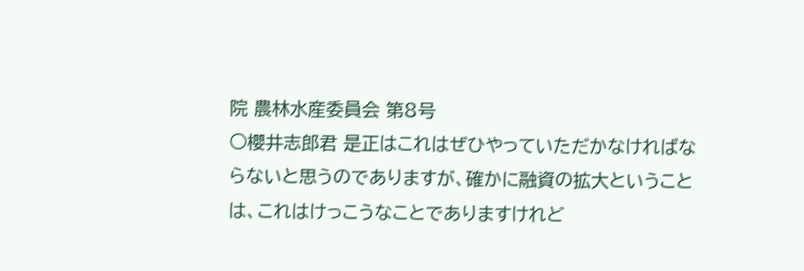院 農林水産委員会 第8号
○櫻井志郎君 是正はこれはぜひやっていただかなければならないと思うのでありますが、確かに融資の拡大ということは、これはけっこうなことでありますけれど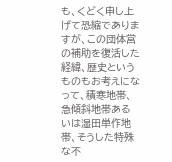も、くどく申し上げて恐縮でありますが、この団体営の補助を復活した経緯、歴史というものもお考えになって、積寒地帯、急傾斜地帯あるいは湿田単作地帯、そうした特殊な不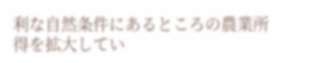利な自然条件にあるところの農業所得を拡大してい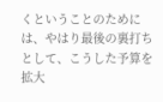くということのためには、やはり最後の裏打ちとして、こうした予算を拡大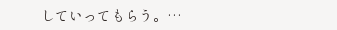していってもらう。…